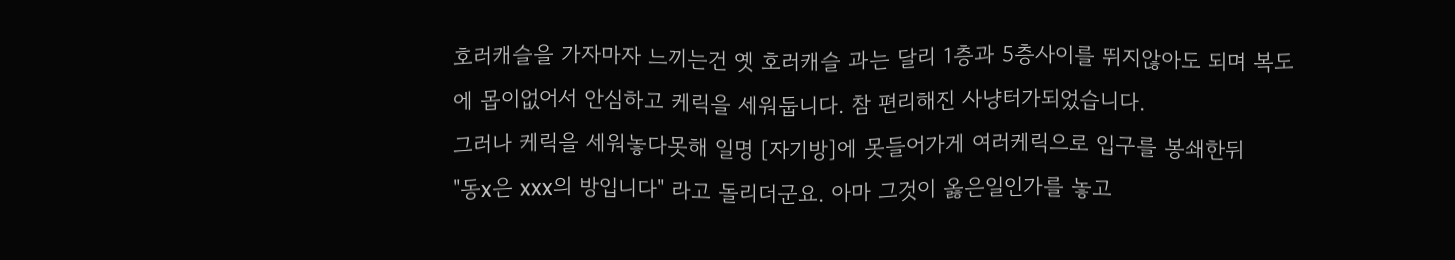호러캐슬을 가자마자 느끼는건 옛 호러캐슬 과는 달리 1층과 5층사이를 뛰지않아도 되며 복도
에 몹이없어서 안심하고 케릭을 세워둡니다. 참 편리해진 사냥터가되었습니다.
그러나 케릭을 세워놓다못해 일명 [자기방]에 못들어가게 여러케릭으로 입구를 봉쇄한뒤
"동x은 xxx의 방입니다" 라고 돌리더군요. 아마 그것이 옳은일인가를 놓고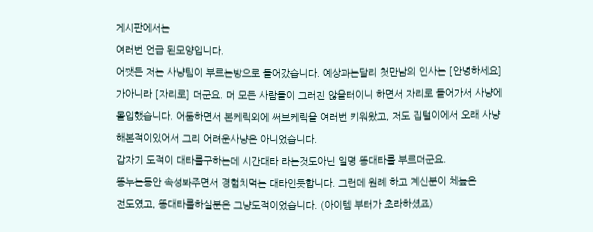게시판에서는
여러번 언급 된모양입니다.
어쨋든 저는 사냥팀이 부르는방으로 들어갔습니다. 예상과는달리 첫만남의 인사는 [안녕하세요]
가아니라 [자리로] 더군요. 머 모든 사람들이 그러진 않을터이니 하면서 자리로 들어가서 사냥에
몰입했습니다. 어둠하면서 본케릭외에 써브케릭을 여러번 키워왔고, 저도 집털이에서 오래 사냥
해본적이있어서 그리 어려운사냥은 아니었습니다.
갑자기 도적이 대타를구하는데 시간대타 라는것도아닌 일명 똥대타를 부르더군요.
똥누는동안 속성봐주면서 경험치먹는 대타인듯합니다. 그런데 원례 하고 계신분이 체높은
전도였고, 똥대타를하실분은 그냥도적이었습니다. (아이템 부터가 초라하셨죠)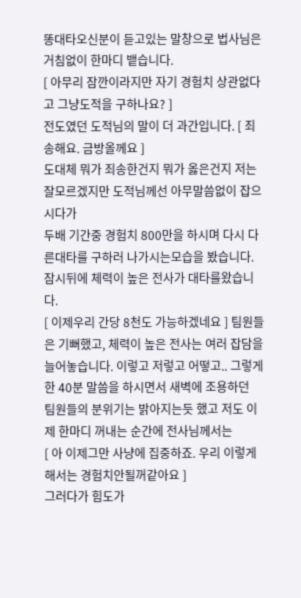똥대타오신분이 듣고있는 말창으로 법사님은 거침없이 한마디 뱉습니다.
[ 아무리 잠깐이라지만 자기 경험치 상관없다고 그냥도적을 구하나요? ]
전도였던 도적님의 말이 더 과간입니다. [ 죄송해요. 금방올께요 ]
도대체 뭐가 죄송한건지 뭐가 옳은건지 저는 잘모르겠지만 도적님께선 아무말씀없이 잡으시다가
두배 기간중 경험치 800만을 하시며 다시 다른대타를 구하러 나가시는모습을 봤습니다.
잠시뒤에 체력이 높은 전사가 대타를왔습니다.
[ 이제우리 간당 8천도 가능하겠네요 ] 팀원들은 기뻐했고, 체력이 높은 전사는 여러 잡담을
늘어놓습니다. 이렇고 저렇고 어떻고.. 그렇게한 40분 말씀을 하시면서 새벽에 조용하던
팀원들의 분위기는 밝아지는듯 했고 저도 이제 한마디 꺼내는 순간에 전사님께서는
[ 아 이제그만 사냥에 집중하죠. 우리 이렇게해서는 경험치안될꺼같아요 ]
그러다가 힘도가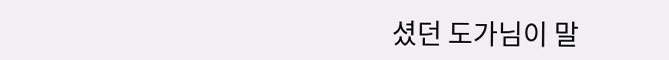셨던 도가님이 말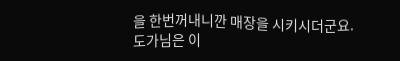을 한번꺼내니깐 매장을 시키시더군요.
도가님은 이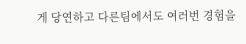게 당연하고 다른팀에서도 여러번 경험을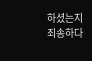하셨는지 죄송하다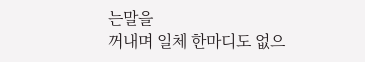는말을
꺼내며 일체 한마디도 없으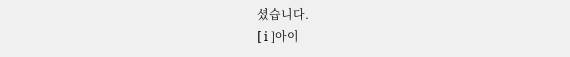셨습니다.
[ i ]아이